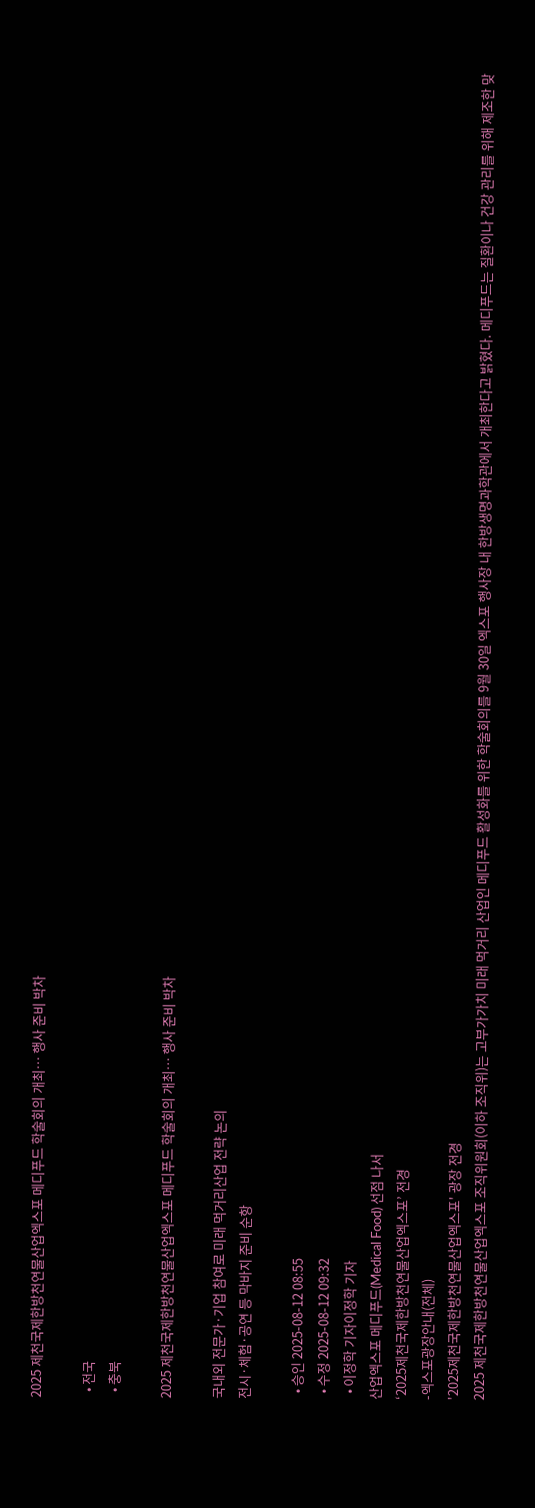2025 제천국제한방천연물산업엑스포 메디푸드 학술회의 개최… 행사 준비 박차

  • 전국
  • 충북

2025 제천국제한방천연물산업엑스포 메디푸드 학술회의 개최… 행사 준비 박차

국내외 전문가·기업 참여로 미래 먹거리산업 전략 논의
전시·체험·공연 등 막바지 준비 순항

  • 승인 2025-08-12 08:55
  • 수정 2025-08-12 09:32
  • 이정학 기자이정학 기자
산업엑스포 메디푸드(Medical Food) 선점 나서
‘2025제천국제한방천연물산업엑스포’ 전경
-엑스포광장안내(전체)
'2025제천국제한방천연물산업엑스포' 광장 전경
2025 제천국제한방천연물산업엑스포 조직위원회(이하 조직위)는 고부가가치 미래 먹거리 산업인 메디푸드 활성화를 위한 학술회의를 9월 30일 엑스포 행사장 내 한방생명과학관에서 개최한다고 밝혔다. 메디푸드는 질환이나 건강 관리를 위해 제조한 맞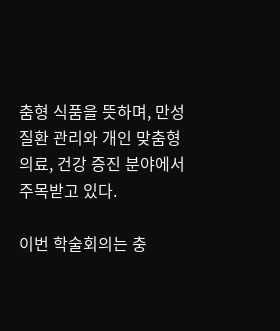춤형 식품을 뜻하며, 만성질환 관리와 개인 맞춤형 의료, 건강 증진 분야에서 주목받고 있다.

이번 학술회의는 충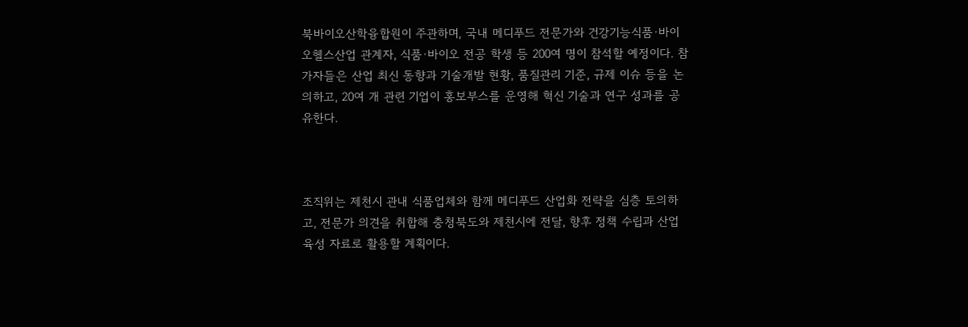북바이오산학융합원이 주관하며, 국내 메디푸드 전문가와 건강기능식품·바이오헬스산업 관계자, 식품·바이오 전공 학생 등 200여 명이 참석할 예정이다. 참가자들은 산업 최신 동향과 기술개발 현황, 품질관리 기준, 규제 이슈 등을 논의하고, 20여 개 관련 기업이 홍보부스를 운영해 혁신 기술과 연구 성과를 공유한다.



조직위는 제천시 관내 식품업체와 함께 메디푸드 산업화 전략을 심층 토의하고, 전문가 의견을 취합해 충청북도와 제천시에 전달, 향후 정책 수립과 산업 육성 자료로 활용할 계획이다.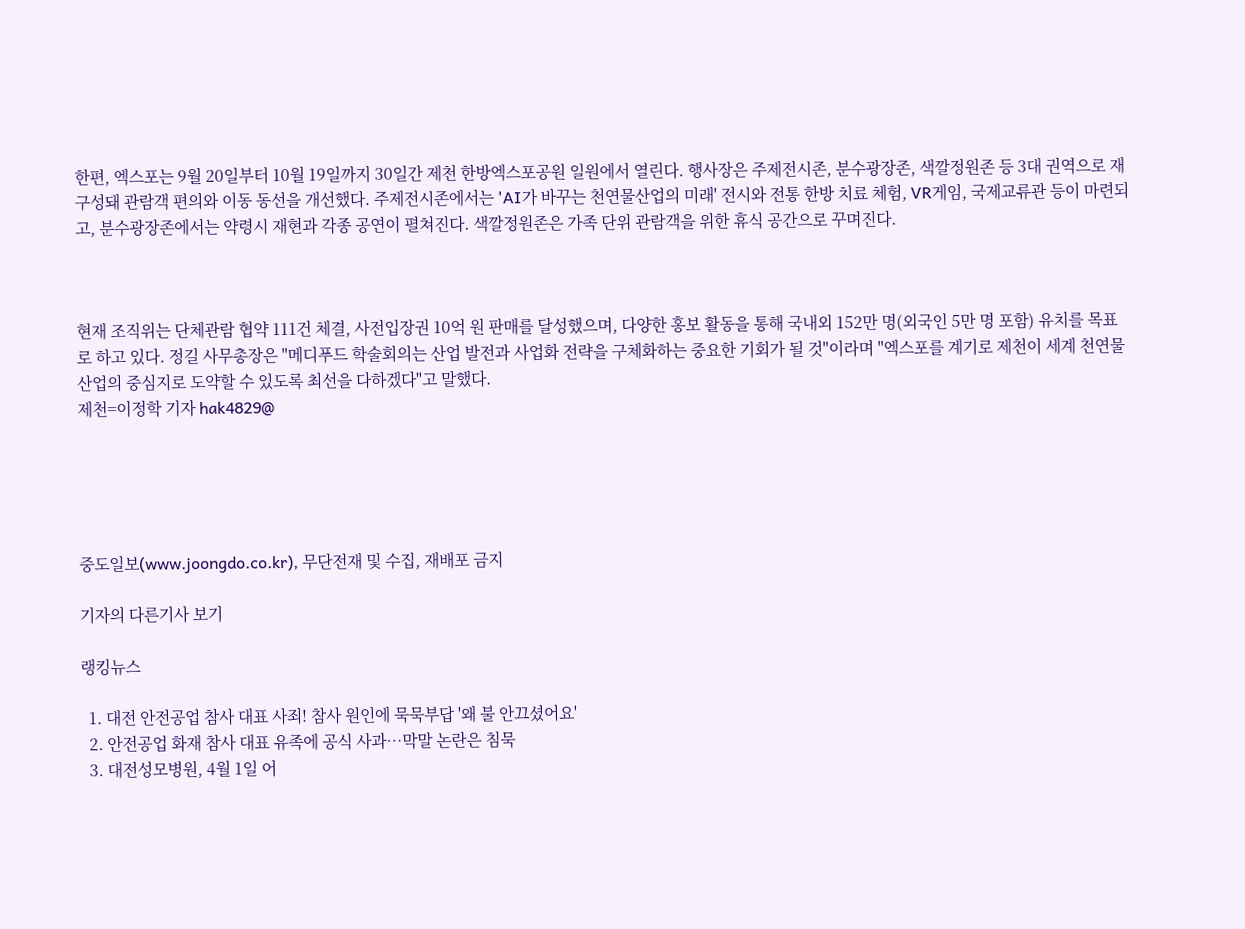한편, 엑스포는 9월 20일부터 10월 19일까지 30일간 제천 한방엑스포공원 일원에서 열린다. 행사장은 주제전시존, 분수광장존, 색깔정원존 등 3대 권역으로 재구성돼 관람객 편의와 이동 동선을 개선했다. 주제전시존에서는 'AI가 바꾸는 천연물산업의 미래' 전시와 전통 한방 치료 체험, VR게임, 국제교류관 등이 마련되고, 분수광장존에서는 약령시 재현과 각종 공연이 펼쳐진다. 색깔정원존은 가족 단위 관람객을 위한 휴식 공간으로 꾸며진다.



현재 조직위는 단체관람 협약 111건 체결, 사전입장권 10억 원 판매를 달성했으며, 다양한 홍보 활동을 통해 국내외 152만 명(외국인 5만 명 포함) 유치를 목표로 하고 있다. 정길 사무총장은 "메디푸드 학술회의는 산업 발전과 사업화 전략을 구체화하는 중요한 기회가 될 것"이라며 "엑스포를 계기로 제천이 세계 천연물산업의 중심지로 도약할 수 있도록 최선을 다하겠다"고 말했다.
제천=이정학 기자 hak4829@





중도일보(www.joongdo.co.kr), 무단전재 및 수집, 재배포 금지

기자의 다른기사 보기

랭킹뉴스

  1. 대전 안전공업 참사 대표 사죄! 참사 원인에 묵묵부답 '왜 불 안끄셨어요'
  2. 안전공업 화재 참사 대표 유족에 공식 사과…막말 논란은 침묵
  3. 대전성모병원, 4월 1일 어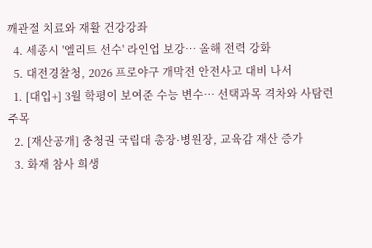깨관절 치료와 재활 건강강좌
  4. 세종시 '엘리트 선수' 라인업 보강… 올해 전력 강화
  5. 대전경찰청, 2026 프로야구 개막전 안전사고 대비 나서
  1. [대입+] 3월 학평이 보여준 수능 변수… 선택과목 격차와 사탐런 주목
  2. [재산공개] 충청권 국립대 총장·병원장, 교육감 재산 증가
  3. 화재 참사 희생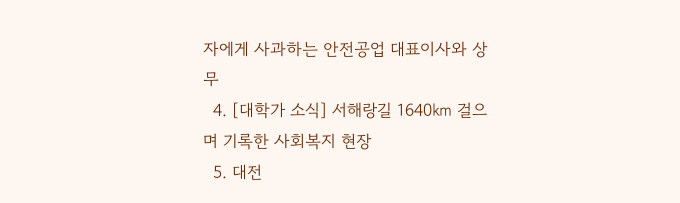자에게 사과하는 안전공업 대표이사와 상무
  4. [대학가 소식] 서해랑길 1640㎞ 걸으며 기록한 사회복지 현장
  5. 대전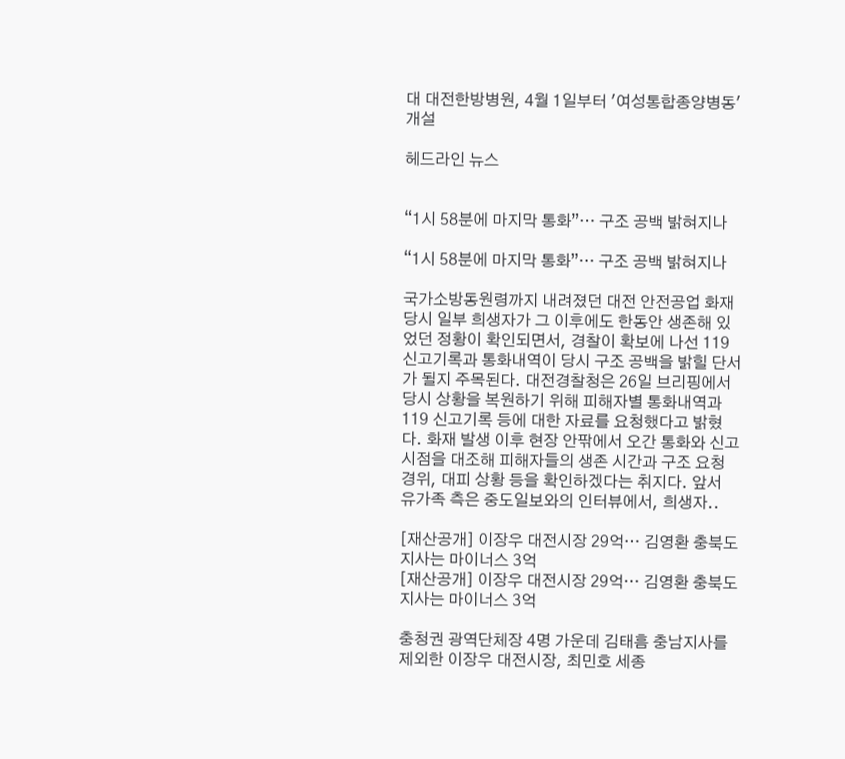대 대전한방병원, 4월 1일부터 '여성통합종양병동' 개설

헤드라인 뉴스


“1시 58분에 마지막 통화”… 구조 공백 밝혀지나

“1시 58분에 마지막 통화”… 구조 공백 밝혀지나

국가소방동원령까지 내려졌던 대전 안전공업 화재 당시 일부 희생자가 그 이후에도 한동안 생존해 있었던 정황이 확인되면서, 경찰이 확보에 나선 119 신고기록과 통화내역이 당시 구조 공백을 밝힐 단서가 될지 주목된다. 대전경찰청은 26일 브리핑에서 당시 상황을 복원하기 위해 피해자별 통화내역과 119 신고기록 등에 대한 자료를 요청했다고 밝혔다. 화재 발생 이후 현장 안팎에서 오간 통화와 신고 시점을 대조해 피해자들의 생존 시간과 구조 요청 경위, 대피 상황 등을 확인하겠다는 취지다. 앞서 유가족 측은 중도일보와의 인터뷰에서, 희생자..

[재산공개] 이장우 대전시장 29억… 김영환 충북도지사는 마이너스 3억
[재산공개] 이장우 대전시장 29억… 김영환 충북도지사는 마이너스 3억

충청권 광역단체장 4명 가운데 김태흠 충남지사를 제외한 이장우 대전시장, 최민호 세종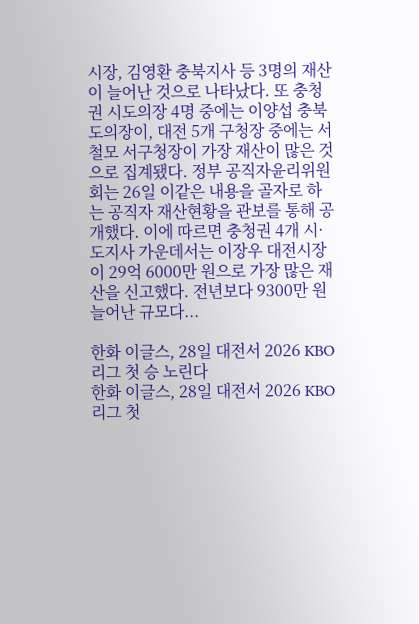시장, 김영환 충북지사 등 3명의 재산이 늘어난 것으로 나타났다. 또 충청권 시도의장 4명 중에는 이양섭 충북도의장이, 대전 5개 구청장 중에는 서철모 서구청장이 가장 재산이 많은 것으로 집계됐다. 정부 공직자윤리위원회는 26일 이같은 내용을 골자로 하는 공직자 재산현황을 관보를 통해 공개했다. 이에 따르면 충청권 4개 시·도지사 가운데서는 이장우 대전시장이 29억 6000만 원으로 가장 많은 재산을 신고했다. 전년보다 9300만 원 늘어난 규모다...

한화 이글스, 28일 대전서 2026 KBO리그 첫 승 노린다
한화 이글스, 28일 대전서 2026 KBO리그 첫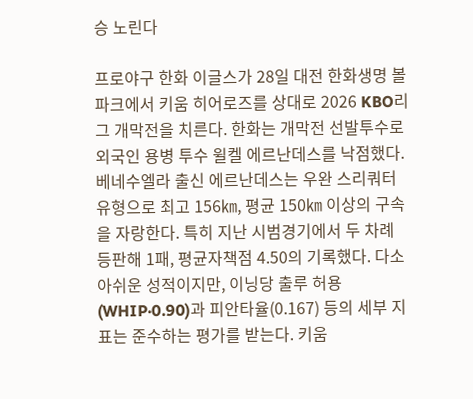승 노린다

프로야구 한화 이글스가 28일 대전 한화생명 볼파크에서 키움 히어로즈를 상대로 2026 KBO리그 개막전을 치른다. 한화는 개막전 선발투수로 외국인 용병 투수 윌켈 에르난데스를 낙점했다. 베네수엘라 출신 에르난데스는 우완 스리쿼터 유형으로 최고 156㎞, 평균 150㎞ 이상의 구속을 자랑한다. 특히 지난 시범경기에서 두 차례 등판해 1패, 평균자책점 4.50의 기록했다. 다소 아쉬운 성적이지만, 이닝당 출루 허용(WHIP·0.90)과 피안타율(0.167) 등의 세부 지표는 준수하는 평가를 받는다. 키움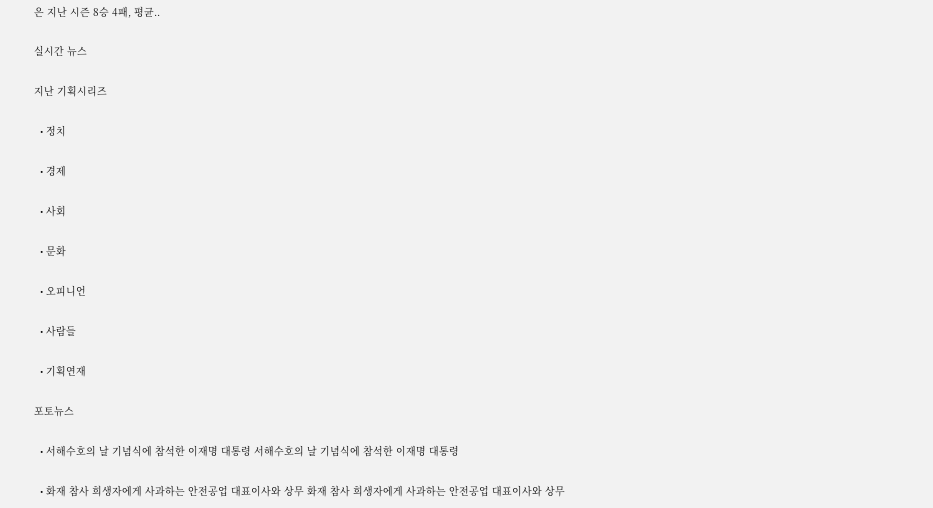은 지난 시즌 8승 4패, 평균..

실시간 뉴스

지난 기획시리즈

  • 정치

  • 경제

  • 사회

  • 문화

  • 오피니언

  • 사람들

  • 기획연재

포토뉴스

  • 서해수호의 날 기념식에 참석한 이재명 대통령 서해수호의 날 기념식에 참석한 이재명 대통령

  • 화재 참사 희생자에게 사과하는 안전공업 대표이사와 상무 화재 참사 희생자에게 사과하는 안전공업 대표이사와 상무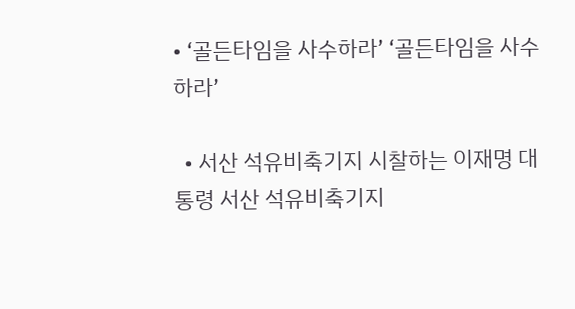• ‘골든타임을 사수하라’ ‘골든타임을 사수하라’

  • 서산 석유비축기지 시찰하는 이재명 대통령 서산 석유비축기지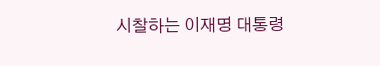시찰하는 이재명 대통령